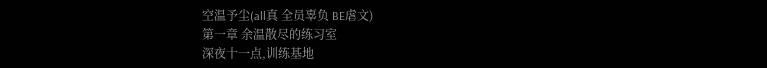空温予尘(all真 全员辜负 BE虐文)
第一章 余温散尽的练习室
深夜十一点,训练基地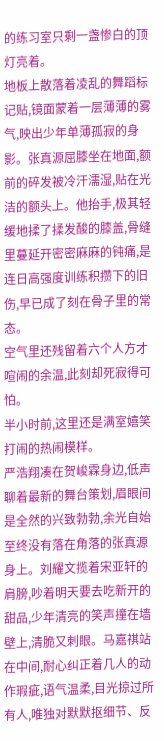的练习室只剩一盏惨白的顶灯亮着。
地板上散落着凌乱的舞蹈标记贴,镜面蒙着一层薄薄的雾气,映出少年单薄孤寂的身影。张真源屈膝坐在地面,额前的碎发被冷汗濡湿,贴在光洁的额头上。他抬手,极其轻缓地揉了揉发酸的膝盖,骨缝里蔓延开密密麻麻的钝痛,是连日高强度训练积攒下的旧伤,早已成了刻在骨子里的常态。
空气里还残留着六个人方才喧闹的余温,此刻却死寂得可怕。
半小时前,这里还是满室嬉笑打闹的热闹模样。
严浩翔凑在贺峻霖身边,低声聊着最新的舞台策划,眉眼间是全然的兴致勃勃,余光自始至终没有落在角落的张真源身上。刘耀文揽着宋亚轩的肩膀,吵着明天要去吃新开的甜品,少年清亮的笑声撞在墙壁上,清脆又刺眼。马嘉祺站在中间,耐心纠正着几人的动作瑕疵,语气温柔,目光掠过所有人,唯独对默默抠细节、反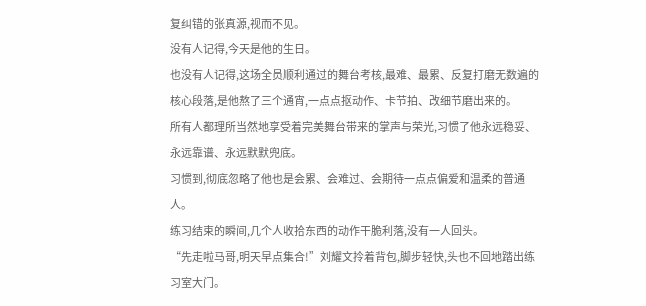复纠错的张真源,视而不见。
没有人记得,今天是他的生日。
也没有人记得,这场全员顺利通过的舞台考核,最难、最累、反复打磨无数遍的核心段落,是他熬了三个通宵,一点点抠动作、卡节拍、改细节磨出来的。
所有人都理所当然地享受着完美舞台带来的掌声与荣光,习惯了他永远稳妥、永远靠谱、永远默默兜底。
习惯到,彻底忽略了他也是会累、会难过、会期待一点点偏爱和温柔的普通人。
练习结束的瞬间,几个人收拾东西的动作干脆利落,没有一人回头。
“先走啦马哥,明天早点集合!”刘耀文拎着背包,脚步轻快,头也不回地踏出练习室大门。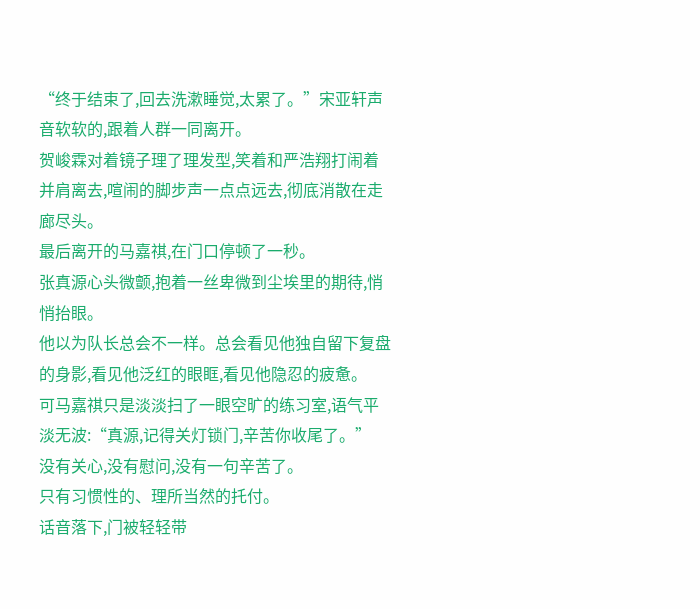“终于结束了,回去洗漱睡觉,太累了。”宋亚轩声音软软的,跟着人群一同离开。
贺峻霖对着镜子理了理发型,笑着和严浩翔打闹着并肩离去,喧闹的脚步声一点点远去,彻底消散在走廊尽头。
最后离开的马嘉祺,在门口停顿了一秒。
张真源心头微颤,抱着一丝卑微到尘埃里的期待,悄悄抬眼。
他以为队长总会不一样。总会看见他独自留下复盘的身影,看见他泛红的眼眶,看见他隐忍的疲惫。
可马嘉祺只是淡淡扫了一眼空旷的练习室,语气平淡无波:“真源,记得关灯锁门,辛苦你收尾了。”
没有关心,没有慰问,没有一句辛苦了。
只有习惯性的、理所当然的托付。
话音落下,门被轻轻带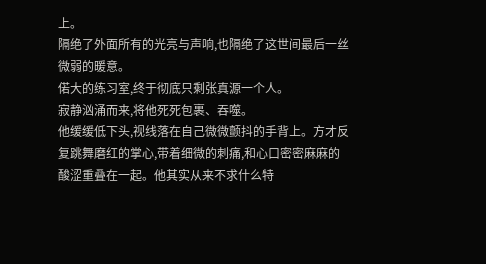上。
隔绝了外面所有的光亮与声响,也隔绝了这世间最后一丝微弱的暖意。
偌大的练习室,终于彻底只剩张真源一个人。
寂静汹涌而来,将他死死包裹、吞噬。
他缓缓低下头,视线落在自己微微颤抖的手背上。方才反复跳舞磨红的掌心,带着细微的刺痛,和心口密密麻麻的酸涩重叠在一起。他其实从来不求什么特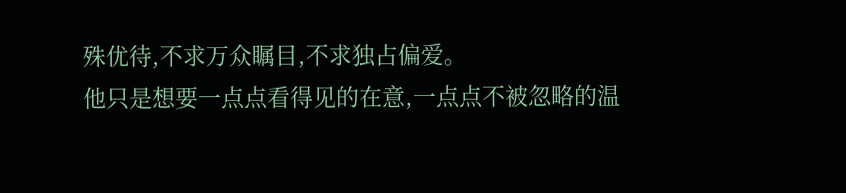殊优待,不求万众瞩目,不求独占偏爱。
他只是想要一点点看得见的在意,一点点不被忽略的温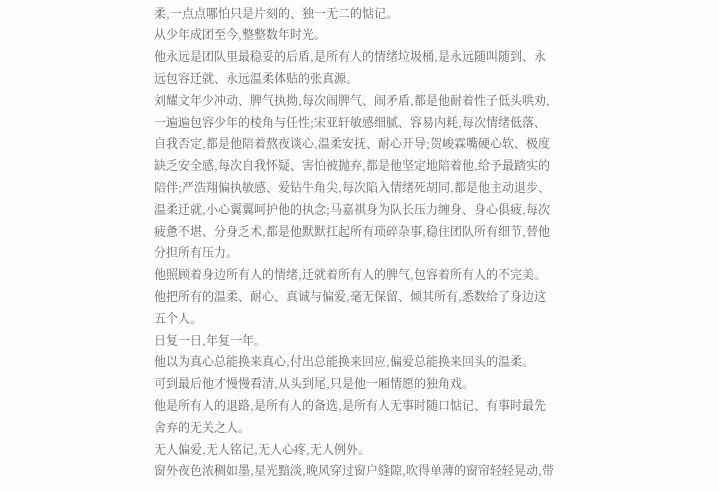柔,一点点哪怕只是片刻的、独一无二的惦记。
从少年成团至今,整整数年时光。
他永远是团队里最稳妥的后盾,是所有人的情绪垃圾桶,是永远随叫随到、永远包容迁就、永远温柔体贴的张真源。
刘耀文年少冲动、脾气执拗,每次闹脾气、闹矛盾,都是他耐着性子低头哄劝,一遍遍包容少年的棱角与任性;宋亚轩敏感细腻、容易内耗,每次情绪低落、自我否定,都是他陪着熬夜谈心,温柔安抚、耐心开导;贺峻霖嘴硬心软、极度缺乏安全感,每次自我怀疑、害怕被抛弃,都是他坚定地陪着他,给予最踏实的陪伴;严浩翔偏执敏感、爱钻牛角尖,每次陷入情绪死胡同,都是他主动退步、温柔迁就,小心翼翼呵护他的执念;马嘉祺身为队长压力缠身、身心俱疲,每次疲惫不堪、分身乏术,都是他默默扛起所有琐碎杂事,稳住团队所有细节,替他分担所有压力。
他照顾着身边所有人的情绪,迁就着所有人的脾气,包容着所有人的不完美。
他把所有的温柔、耐心、真诚与偏爱,毫无保留、倾其所有,悉数给了身边这五个人。
日复一日,年复一年。
他以为真心总能换来真心,付出总能换来回应,偏爱总能换来回头的温柔。
可到最后他才慢慢看清,从头到尾,只是他一厢情愿的独角戏。
他是所有人的退路,是所有人的备选,是所有人无事时随口惦记、有事时最先舍弃的无关之人。
无人偏爱,无人铭记,无人心疼,无人例外。
窗外夜色浓稠如墨,星光黯淡,晚风穿过窗户缝隙,吹得单薄的窗帘轻轻晃动,带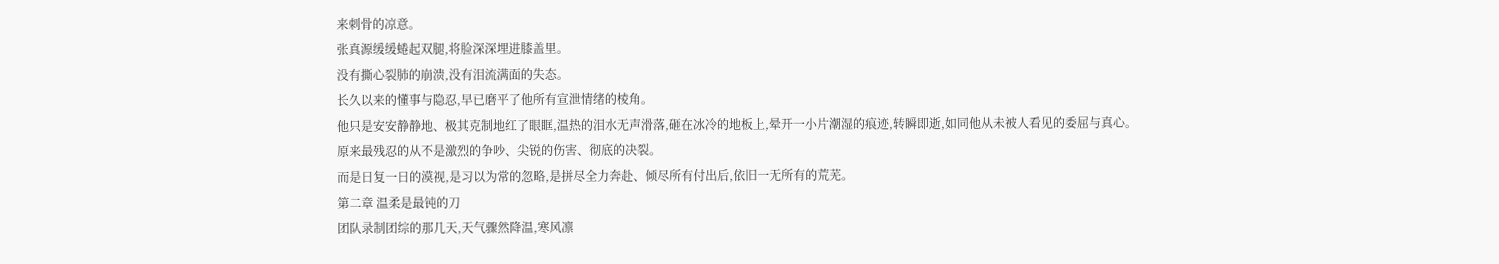来刺骨的凉意。
张真源缓缓蜷起双腿,将脸深深埋进膝盖里。
没有撕心裂肺的崩溃,没有泪流满面的失态。
长久以来的懂事与隐忍,早已磨平了他所有宣泄情绪的棱角。
他只是安安静静地、极其克制地红了眼眶,温热的泪水无声滑落,砸在冰冷的地板上,晕开一小片潮湿的痕迹,转瞬即逝,如同他从未被人看见的委屈与真心。
原来最残忍的从不是激烈的争吵、尖锐的伤害、彻底的决裂。
而是日复一日的漠视,是习以为常的忽略,是拼尽全力奔赴、倾尽所有付出后,依旧一无所有的荒芜。
第二章 温柔是最钝的刀
团队录制团综的那几天,天气骤然降温,寒风凛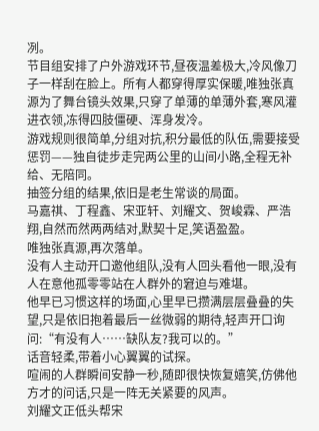冽。
节目组安排了户外游戏环节,昼夜温差极大,冷风像刀子一样刮在脸上。所有人都穿得厚实保暖,唯独张真源为了舞台镜头效果,只穿了单薄的单薄外套,寒风灌进衣领,冻得四肢僵硬、浑身发冷。
游戏规则很简单,分组对抗,积分最低的队伍,需要接受惩罚——独自徒步走完两公里的山间小路,全程无补给、无陪同。
抽签分组的结果,依旧是老生常谈的局面。
马嘉祺、丁程鑫、宋亚轩、刘耀文、贺峻霖、严浩翔,自然而然两两结对,默契十足,笑语盈盈。
唯独张真源,再次落单。
没有人主动开口邀他组队,没有人回头看他一眼,没有人在意他孤零零站在人群外的窘迫与难堪。
他早已习惯这样的场面,心里早已攒满层层叠叠的失望,只是依旧抱着最后一丝微弱的期待,轻声开口询问:“有没有人……缺队友?我可以的。”
话音轻柔,带着小心翼翼的试探。
喧闹的人群瞬间安静一秒,随即很快恢复嬉笑,仿佛他方才的问话,只是一阵无关紧要的风声。
刘耀文正低头帮宋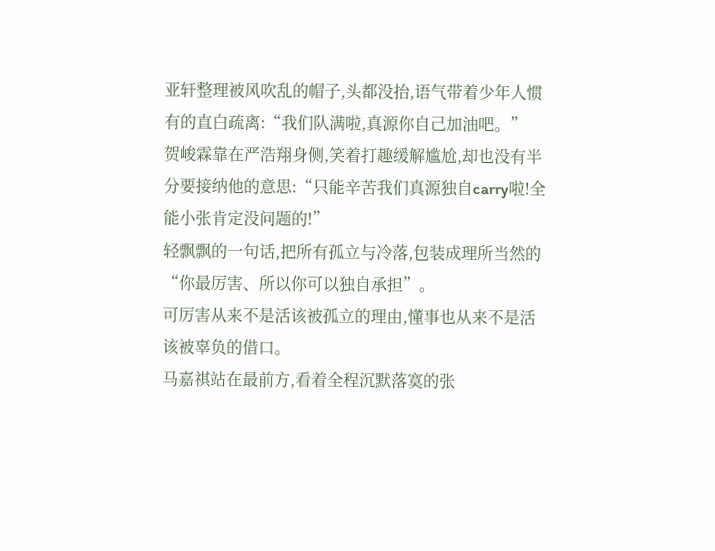亚轩整理被风吹乱的帽子,头都没抬,语气带着少年人惯有的直白疏离:“我们队满啦,真源你自己加油吧。”
贺峻霖靠在严浩翔身侧,笑着打趣缓解尴尬,却也没有半分要接纳他的意思:“只能辛苦我们真源独自carry啦!全能小张肯定没问题的!”
轻飘飘的一句话,把所有孤立与冷落,包装成理所当然的“你最厉害、所以你可以独自承担”。
可厉害从来不是活该被孤立的理由,懂事也从来不是活该被辜负的借口。
马嘉祺站在最前方,看着全程沉默落寞的张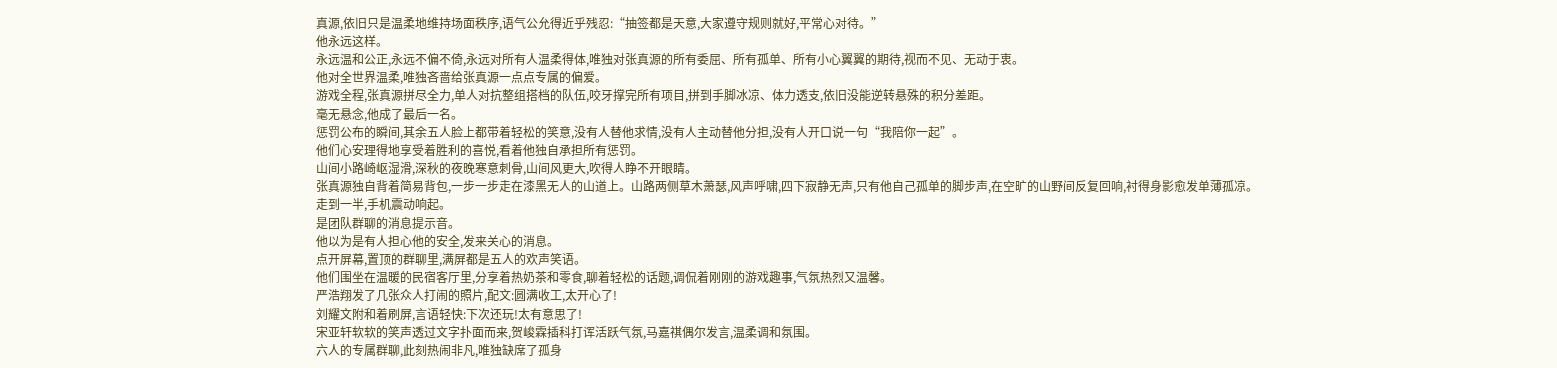真源,依旧只是温柔地维持场面秩序,语气公允得近乎残忍:“抽签都是天意,大家遵守规则就好,平常心对待。”
他永远这样。
永远温和公正,永远不偏不倚,永远对所有人温柔得体,唯独对张真源的所有委屈、所有孤单、所有小心翼翼的期待,视而不见、无动于衷。
他对全世界温柔,唯独吝啬给张真源一点点专属的偏爱。
游戏全程,张真源拼尽全力,单人对抗整组搭档的队伍,咬牙撑完所有项目,拼到手脚冰凉、体力透支,依旧没能逆转悬殊的积分差距。
毫无悬念,他成了最后一名。
惩罚公布的瞬间,其余五人脸上都带着轻松的笑意,没有人替他求情,没有人主动替他分担,没有人开口说一句“我陪你一起”。
他们心安理得地享受着胜利的喜悦,看着他独自承担所有惩罚。
山间小路崎岖湿滑,深秋的夜晚寒意刺骨,山间风更大,吹得人睁不开眼睛。
张真源独自背着简易背包,一步一步走在漆黑无人的山道上。山路两侧草木萧瑟,风声呼啸,四下寂静无声,只有他自己孤单的脚步声,在空旷的山野间反复回响,衬得身影愈发单薄孤凉。
走到一半,手机震动响起。
是团队群聊的消息提示音。
他以为是有人担心他的安全,发来关心的消息。
点开屏幕,置顶的群聊里,满屏都是五人的欢声笑语。
他们围坐在温暖的民宿客厅里,分享着热奶茶和零食,聊着轻松的话题,调侃着刚刚的游戏趣事,气氛热烈又温馨。
严浩翔发了几张众人打闹的照片,配文:圆满收工,太开心了!
刘耀文附和着刷屏,言语轻快:下次还玩!太有意思了!
宋亚轩软软的笑声透过文字扑面而来,贺峻霖插科打诨活跃气氛,马嘉祺偶尔发言,温柔调和氛围。
六人的专属群聊,此刻热闹非凡,唯独缺席了孤身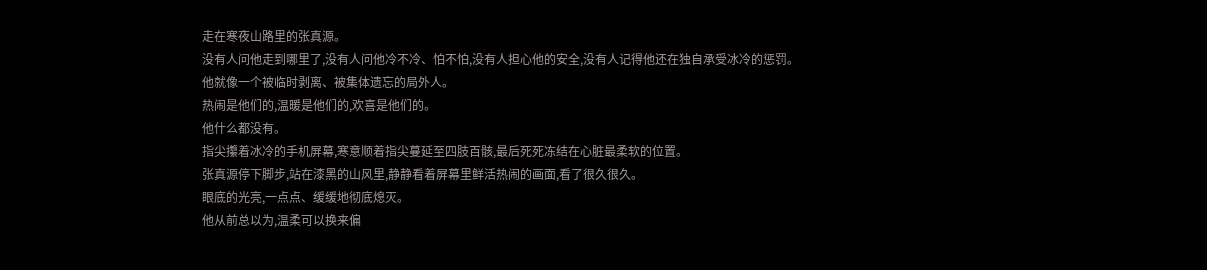走在寒夜山路里的张真源。
没有人问他走到哪里了,没有人问他冷不冷、怕不怕,没有人担心他的安全,没有人记得他还在独自承受冰冷的惩罚。
他就像一个被临时剥离、被集体遗忘的局外人。
热闹是他们的,温暖是他们的,欢喜是他们的。
他什么都没有。
指尖攥着冰冷的手机屏幕,寒意顺着指尖蔓延至四肢百骸,最后死死冻结在心脏最柔软的位置。
张真源停下脚步,站在漆黑的山风里,静静看着屏幕里鲜活热闹的画面,看了很久很久。
眼底的光亮,一点点、缓缓地彻底熄灭。
他从前总以为,温柔可以换来偏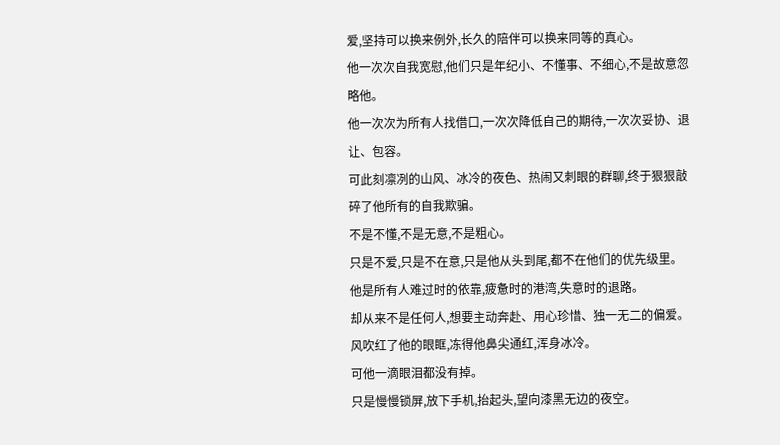爱,坚持可以换来例外,长久的陪伴可以换来同等的真心。
他一次次自我宽慰,他们只是年纪小、不懂事、不细心,不是故意忽略他。
他一次次为所有人找借口,一次次降低自己的期待,一次次妥协、退让、包容。
可此刻凛冽的山风、冰冷的夜色、热闹又刺眼的群聊,终于狠狠敲碎了他所有的自我欺骗。
不是不懂,不是无意,不是粗心。
只是不爱,只是不在意,只是他从头到尾,都不在他们的优先级里。
他是所有人难过时的依靠,疲惫时的港湾,失意时的退路。
却从来不是任何人,想要主动奔赴、用心珍惜、独一无二的偏爱。
风吹红了他的眼眶,冻得他鼻尖通红,浑身冰冷。
可他一滴眼泪都没有掉。
只是慢慢锁屏,放下手机,抬起头,望向漆黑无边的夜空。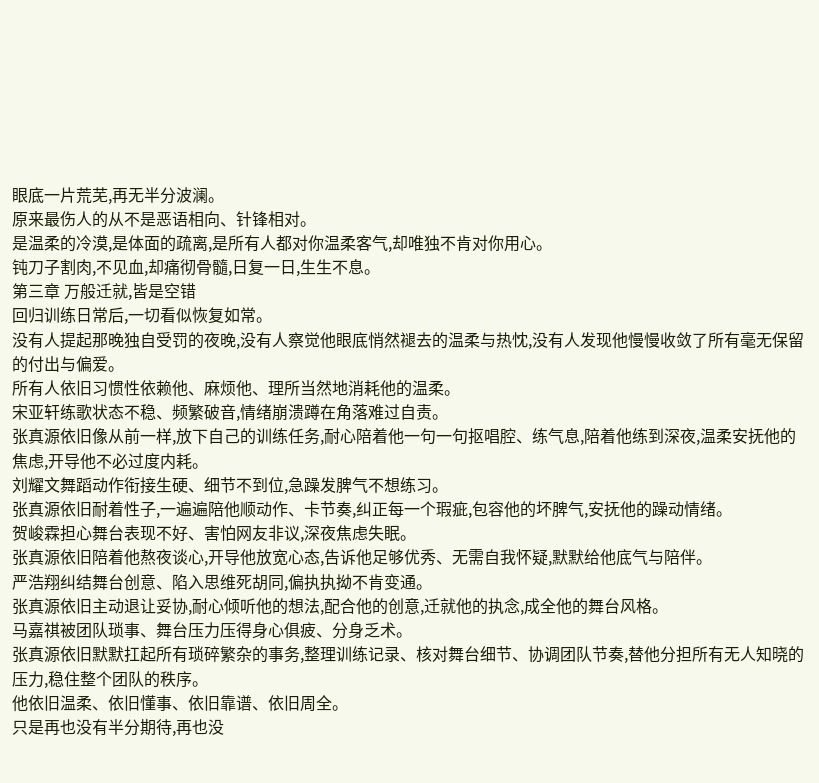眼底一片荒芜,再无半分波澜。
原来最伤人的从不是恶语相向、针锋相对。
是温柔的冷漠,是体面的疏离,是所有人都对你温柔客气,却唯独不肯对你用心。
钝刀子割肉,不见血,却痛彻骨髓,日复一日,生生不息。
第三章 万般迁就,皆是空错
回归训练日常后,一切看似恢复如常。
没有人提起那晚独自受罚的夜晚,没有人察觉他眼底悄然褪去的温柔与热忱,没有人发现他慢慢收敛了所有毫无保留的付出与偏爱。
所有人依旧习惯性依赖他、麻烦他、理所当然地消耗他的温柔。
宋亚轩练歌状态不稳、频繁破音,情绪崩溃蹲在角落难过自责。
张真源依旧像从前一样,放下自己的训练任务,耐心陪着他一句一句抠唱腔、练气息,陪着他练到深夜,温柔安抚他的焦虑,开导他不必过度内耗。
刘耀文舞蹈动作衔接生硬、细节不到位,急躁发脾气不想练习。
张真源依旧耐着性子,一遍遍陪他顺动作、卡节奏,纠正每一个瑕疵,包容他的坏脾气,安抚他的躁动情绪。
贺峻霖担心舞台表现不好、害怕网友非议,深夜焦虑失眠。
张真源依旧陪着他熬夜谈心,开导他放宽心态,告诉他足够优秀、无需自我怀疑,默默给他底气与陪伴。
严浩翔纠结舞台创意、陷入思维死胡同,偏执执拗不肯变通。
张真源依旧主动退让妥协,耐心倾听他的想法,配合他的创意,迁就他的执念,成全他的舞台风格。
马嘉祺被团队琐事、舞台压力压得身心俱疲、分身乏术。
张真源依旧默默扛起所有琐碎繁杂的事务,整理训练记录、核对舞台细节、协调团队节奏,替他分担所有无人知晓的压力,稳住整个团队的秩序。
他依旧温柔、依旧懂事、依旧靠谱、依旧周全。
只是再也没有半分期待,再也没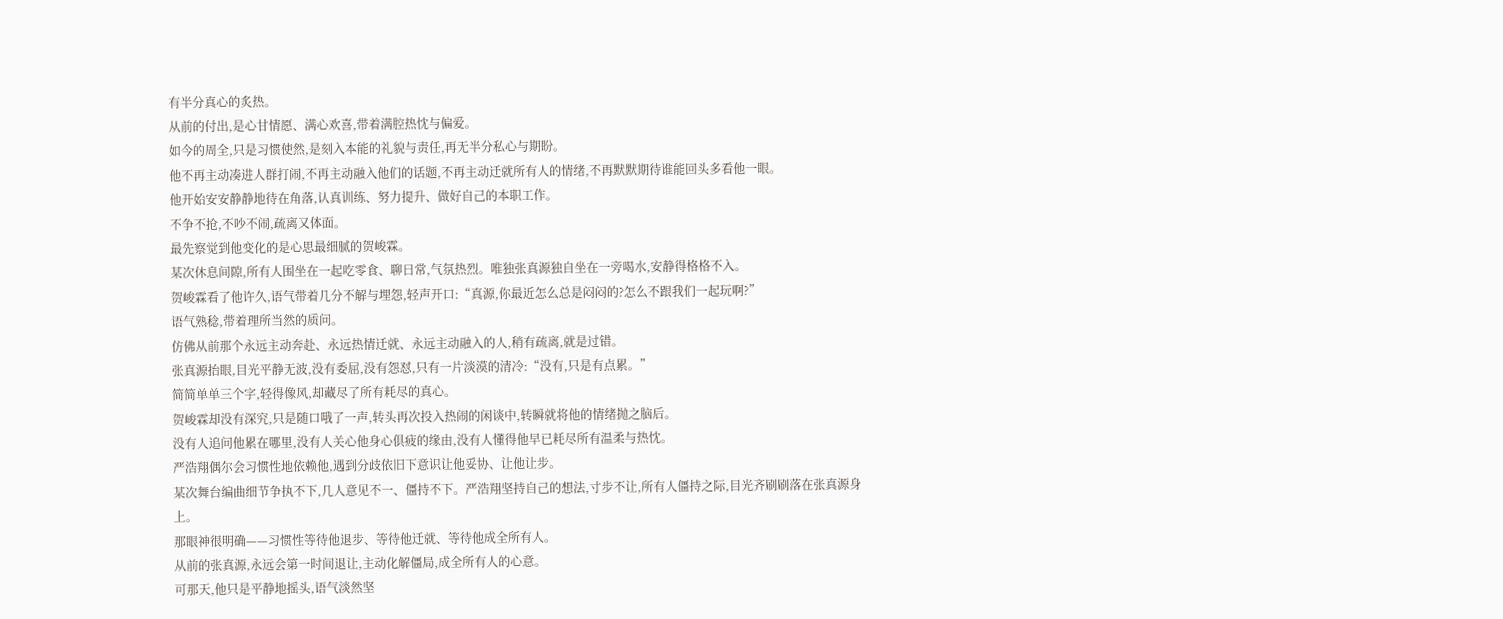有半分真心的炙热。
从前的付出,是心甘情愿、满心欢喜,带着满腔热忱与偏爱。
如今的周全,只是习惯使然,是刻入本能的礼貌与责任,再无半分私心与期盼。
他不再主动凑进人群打闹,不再主动融入他们的话题,不再主动迁就所有人的情绪,不再默默期待谁能回头多看他一眼。
他开始安安静静地待在角落,认真训练、努力提升、做好自己的本职工作。
不争不抢,不吵不闹,疏离又体面。
最先察觉到他变化的是心思最细腻的贺峻霖。
某次休息间隙,所有人围坐在一起吃零食、聊日常,气氛热烈。唯独张真源独自坐在一旁喝水,安静得格格不入。
贺峻霖看了他许久,语气带着几分不解与埋怨,轻声开口:“真源,你最近怎么总是闷闷的?怎么不跟我们一起玩啊?”
语气熟稔,带着理所当然的质问。
仿佛从前那个永远主动奔赴、永远热情迁就、永远主动融入的人,稍有疏离,就是过错。
张真源抬眼,目光平静无波,没有委屈,没有怨怼,只有一片淡漠的清冷:“没有,只是有点累。”
简简单单三个字,轻得像风,却藏尽了所有耗尽的真心。
贺峻霖却没有深究,只是随口哦了一声,转头再次投入热闹的闲谈中,转瞬就将他的情绪抛之脑后。
没有人追问他累在哪里,没有人关心他身心俱疲的缘由,没有人懂得他早已耗尽所有温柔与热忱。
严浩翔偶尔会习惯性地依赖他,遇到分歧依旧下意识让他妥协、让他让步。
某次舞台编曲细节争执不下,几人意见不一、僵持不下。严浩翔坚持自己的想法,寸步不让,所有人僵持之际,目光齐刷刷落在张真源身上。
那眼神很明确——习惯性等待他退步、等待他迁就、等待他成全所有人。
从前的张真源,永远会第一时间退让,主动化解僵局,成全所有人的心意。
可那天,他只是平静地摇头,语气淡然坚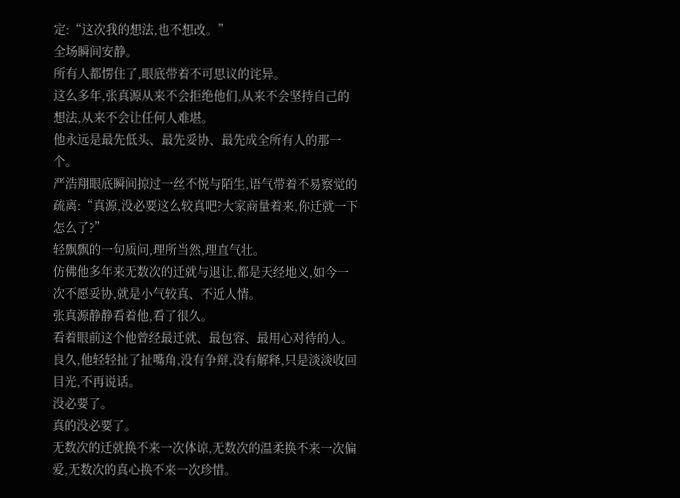定:“这次我的想法,也不想改。”
全场瞬间安静。
所有人都愣住了,眼底带着不可思议的诧异。
这么多年,张真源从来不会拒绝他们,从来不会坚持自己的想法,从来不会让任何人难堪。
他永远是最先低头、最先妥协、最先成全所有人的那一个。
严浩翔眼底瞬间掠过一丝不悦与陌生,语气带着不易察觉的疏离:“真源,没必要这么较真吧?大家商量着来,你迁就一下怎么了?”
轻飘飘的一句质问,理所当然,理直气壮。
仿佛他多年来无数次的迁就与退让,都是天经地义,如今一次不愿妥协,就是小气较真、不近人情。
张真源静静看着他,看了很久。
看着眼前这个他曾经最迁就、最包容、最用心对待的人。
良久,他轻轻扯了扯嘴角,没有争辩,没有解释,只是淡淡收回目光,不再说话。
没必要了。
真的没必要了。
无数次的迁就换不来一次体谅,无数次的温柔换不来一次偏爱,无数次的真心换不来一次珍惜。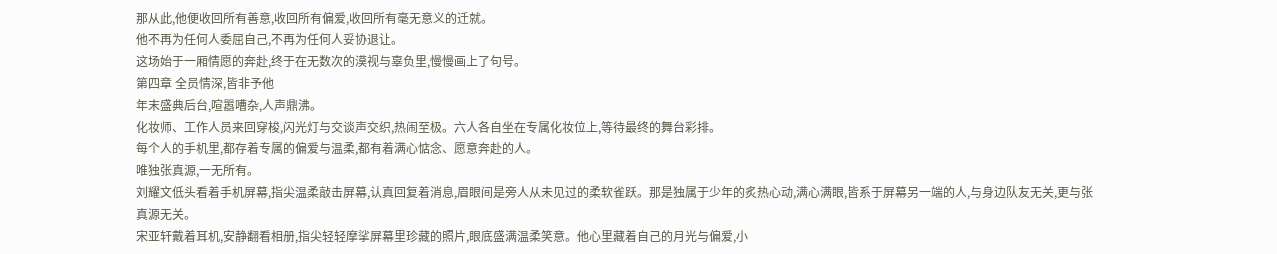那从此,他便收回所有善意,收回所有偏爱,收回所有毫无意义的迁就。
他不再为任何人委屈自己,不再为任何人妥协退让。
这场始于一厢情愿的奔赴,终于在无数次的漠视与辜负里,慢慢画上了句号。
第四章 全员情深,皆非予他
年末盛典后台,喧嚣嘈杂,人声鼎沸。
化妆师、工作人员来回穿梭,闪光灯与交谈声交织,热闹至极。六人各自坐在专属化妆位上,等待最终的舞台彩排。
每个人的手机里,都存着专属的偏爱与温柔,都有着满心惦念、愿意奔赴的人。
唯独张真源,一无所有。
刘耀文低头看着手机屏幕,指尖温柔敲击屏幕,认真回复着消息,眉眼间是旁人从未见过的柔软雀跃。那是独属于少年的炙热心动,满心满眼,皆系于屏幕另一端的人,与身边队友无关,更与张真源无关。
宋亚轩戴着耳机,安静翻看相册,指尖轻轻摩挲屏幕里珍藏的照片,眼底盛满温柔笑意。他心里藏着自己的月光与偏爱,小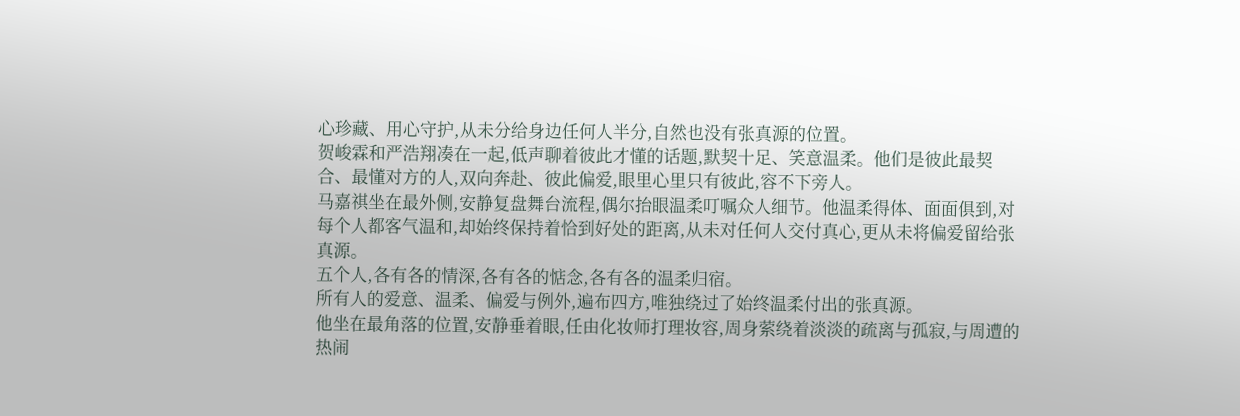心珍藏、用心守护,从未分给身边任何人半分,自然也没有张真源的位置。
贺峻霖和严浩翔凑在一起,低声聊着彼此才懂的话题,默契十足、笑意温柔。他们是彼此最契合、最懂对方的人,双向奔赴、彼此偏爱,眼里心里只有彼此,容不下旁人。
马嘉祺坐在最外侧,安静复盘舞台流程,偶尔抬眼温柔叮嘱众人细节。他温柔得体、面面俱到,对每个人都客气温和,却始终保持着恰到好处的距离,从未对任何人交付真心,更从未将偏爱留给张真源。
五个人,各有各的情深,各有各的惦念,各有各的温柔归宿。
所有人的爱意、温柔、偏爱与例外,遍布四方,唯独绕过了始终温柔付出的张真源。
他坐在最角落的位置,安静垂着眼,任由化妆师打理妆容,周身萦绕着淡淡的疏离与孤寂,与周遭的热闹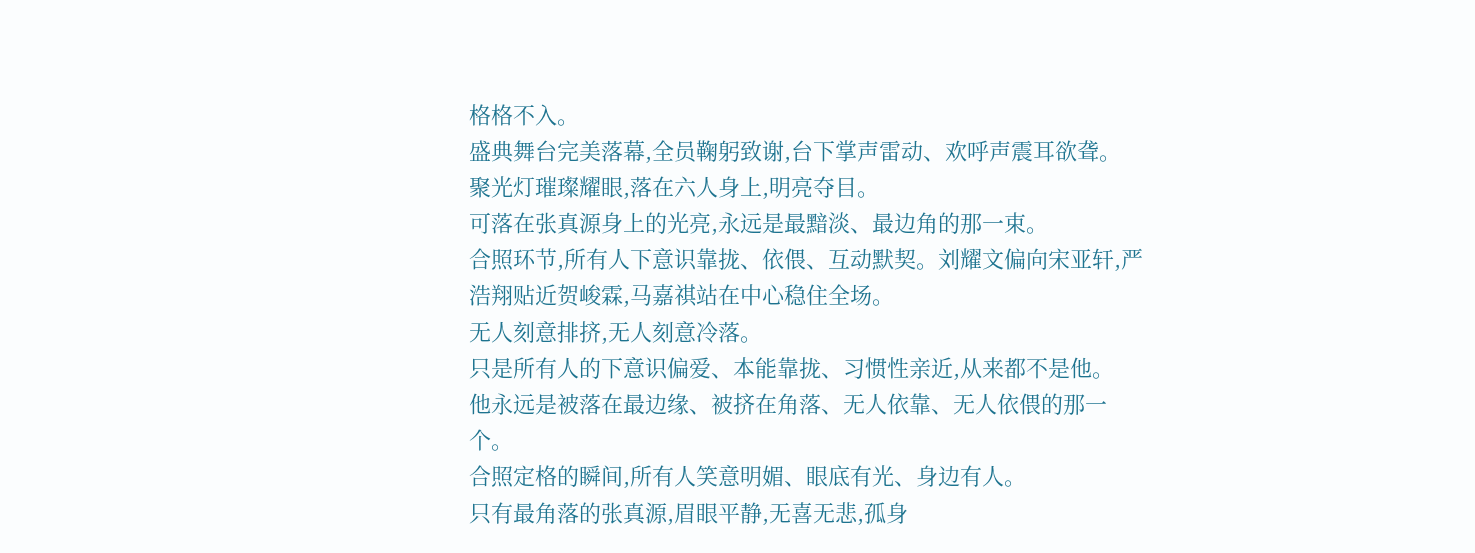格格不入。
盛典舞台完美落幕,全员鞠躬致谢,台下掌声雷动、欢呼声震耳欲聋。
聚光灯璀璨耀眼,落在六人身上,明亮夺目。
可落在张真源身上的光亮,永远是最黯淡、最边角的那一束。
合照环节,所有人下意识靠拢、依偎、互动默契。刘耀文偏向宋亚轩,严浩翔贴近贺峻霖,马嘉祺站在中心稳住全场。
无人刻意排挤,无人刻意冷落。
只是所有人的下意识偏爱、本能靠拢、习惯性亲近,从来都不是他。
他永远是被落在最边缘、被挤在角落、无人依靠、无人依偎的那一个。
合照定格的瞬间,所有人笑意明媚、眼底有光、身边有人。
只有最角落的张真源,眉眼平静,无喜无悲,孤身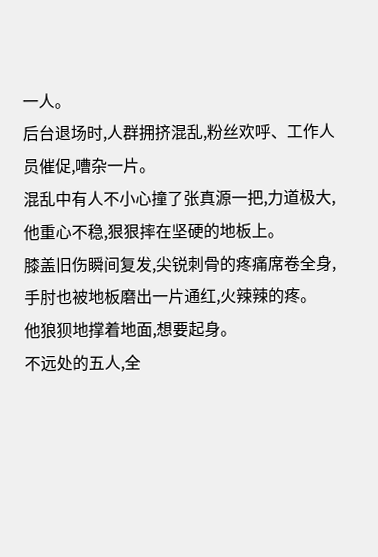一人。
后台退场时,人群拥挤混乱,粉丝欢呼、工作人员催促,嘈杂一片。
混乱中有人不小心撞了张真源一把,力道极大,他重心不稳,狠狠摔在坚硬的地板上。
膝盖旧伤瞬间复发,尖锐刺骨的疼痛席卷全身,手肘也被地板磨出一片通红,火辣辣的疼。
他狼狈地撑着地面,想要起身。
不远处的五人,全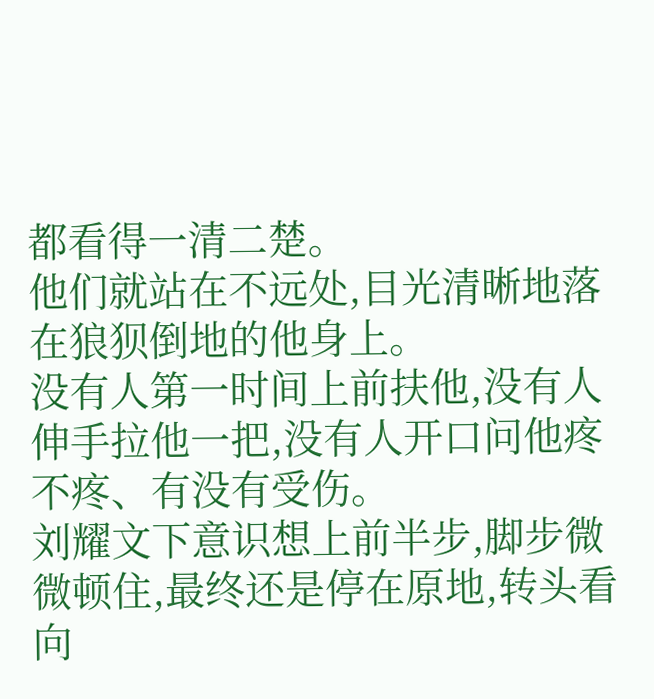都看得一清二楚。
他们就站在不远处,目光清晰地落在狼狈倒地的他身上。
没有人第一时间上前扶他,没有人伸手拉他一把,没有人开口问他疼不疼、有没有受伤。
刘耀文下意识想上前半步,脚步微微顿住,最终还是停在原地,转头看向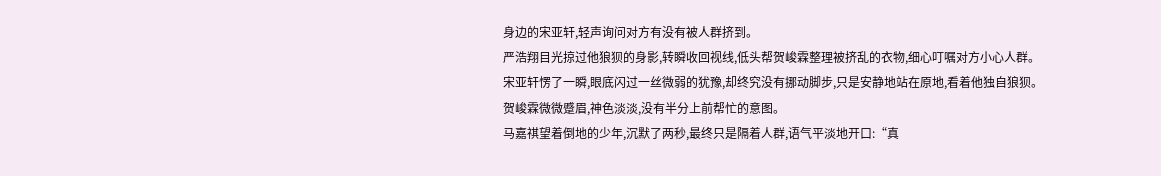身边的宋亚轩,轻声询问对方有没有被人群挤到。
严浩翔目光掠过他狼狈的身影,转瞬收回视线,低头帮贺峻霖整理被挤乱的衣物,细心叮嘱对方小心人群。
宋亚轩愣了一瞬,眼底闪过一丝微弱的犹豫,却终究没有挪动脚步,只是安静地站在原地,看着他独自狼狈。
贺峻霖微微蹙眉,神色淡淡,没有半分上前帮忙的意图。
马嘉祺望着倒地的少年,沉默了两秒,最终只是隔着人群,语气平淡地开口:“真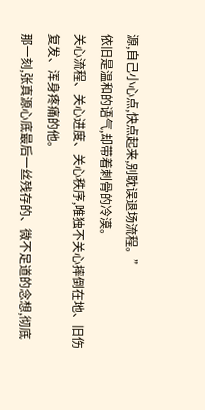源,自己小心点,快点起来,别耽误退场流程。”
依旧是温和的语气,却带着刺骨的冷漠。
关心流程、关心进度、关心秩序,唯独不关心摔倒在地、旧伤复发、浑身疼痛的他。
那一刻,张真源心底最后一丝残存的、微不足道的念想,彻底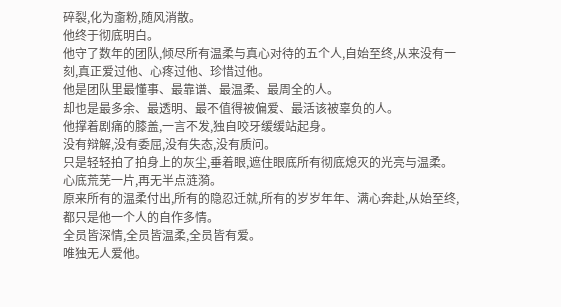碎裂,化为齑粉,随风消散。
他终于彻底明白。
他守了数年的团队,倾尽所有温柔与真心对待的五个人,自始至终,从来没有一刻,真正爱过他、心疼过他、珍惜过他。
他是团队里最懂事、最靠谱、最温柔、最周全的人。
却也是最多余、最透明、最不值得被偏爱、最活该被辜负的人。
他撑着剧痛的膝盖,一言不发,独自咬牙缓缓站起身。
没有辩解,没有委屈,没有失态,没有质问。
只是轻轻拍了拍身上的灰尘,垂着眼,遮住眼底所有彻底熄灭的光亮与温柔。
心底荒芜一片,再无半点涟漪。
原来所有的温柔付出,所有的隐忍迁就,所有的岁岁年年、满心奔赴,从始至终,都只是他一个人的自作多情。
全员皆深情,全员皆温柔,全员皆有爱。
唯独无人爱他。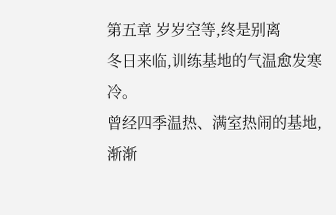第五章 岁岁空等,终是别离
冬日来临,训练基地的气温愈发寒冷。
曾经四季温热、满室热闹的基地,渐渐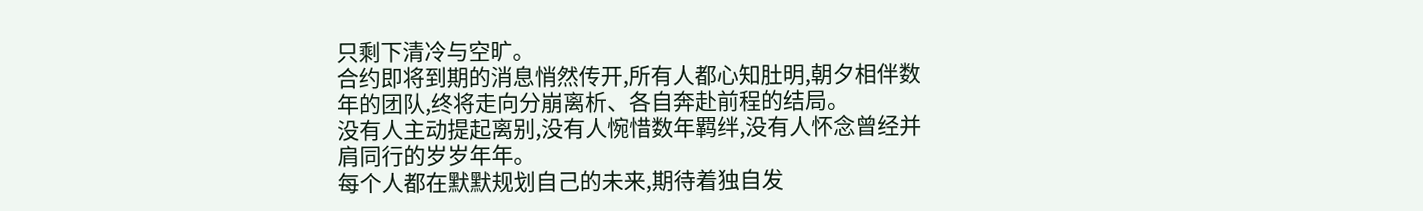只剩下清冷与空旷。
合约即将到期的消息悄然传开,所有人都心知肚明,朝夕相伴数年的团队,终将走向分崩离析、各自奔赴前程的结局。
没有人主动提起离别,没有人惋惜数年羁绊,没有人怀念曾经并肩同行的岁岁年年。
每个人都在默默规划自己的未来,期待着独自发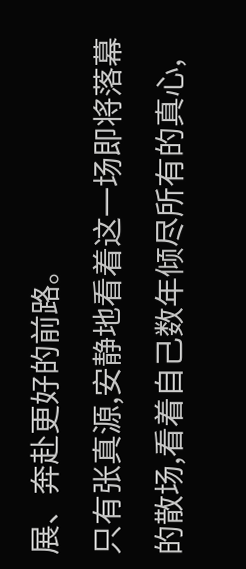展、奔赴更好的前路。
只有张真源,安静地看着这一场即将落幕的散场,看着自己数年倾尽所有的真心,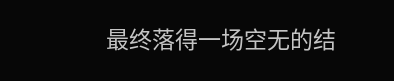最终落得一场空无的结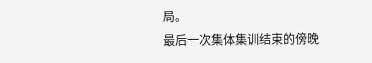局。
最后一次集体集训结束的傍晚